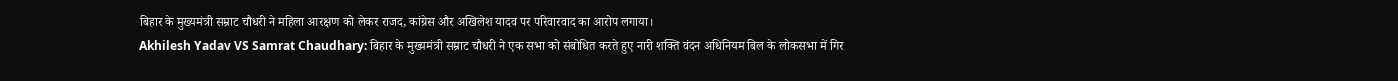बिहार के मुख्यमंत्री सम्राट चौधरी ने महिला आरक्षण को लेकर राजद, कांग्रेस और अखिलेश यादव पर परिवारवाद का आरोप लगाया।
Akhilesh Yadav VS Samrat Chaudhary: बिहार के मुख्यमंत्री सम्राट चौधरी ने एक सभा को संबोधित करते हुए नारी शक्ति वंदन अधिनियम बिल के लोकसभा में गिर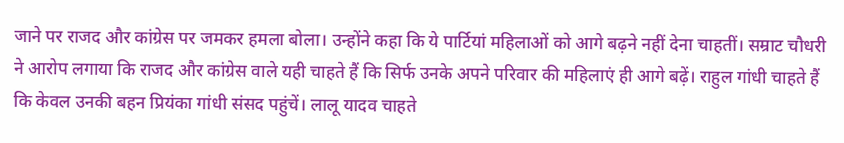जाने पर राजद और कांग्रेस पर जमकर हमला बोला। उन्होंने कहा कि ये पार्टियां महिलाओं को आगे बढ़ने नहीं देना चाहतीं। सम्राट चौधरी ने आरोप लगाया कि राजद और कांग्रेस वाले यही चाहते हैं कि सिर्फ उनके अपने परिवार की महिलाएं ही आगे बढ़ें। राहुल गांधी चाहते हैं कि केवल उनकी बहन प्रियंका गांधी संसद पहुंचें। लालू यादव चाहते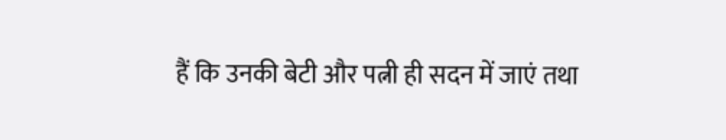हैं कि उनकी बेटी और पत्नी ही सदन में जाएं तथा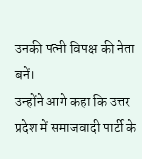उनकी पत्नी विपक्ष की नेता बनें।
उन्होंने आगे कहा कि उत्तर प्रदेश में समाजवादी पार्टी के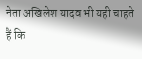नेता अखिलेश यादव भी यही चाहते हैं कि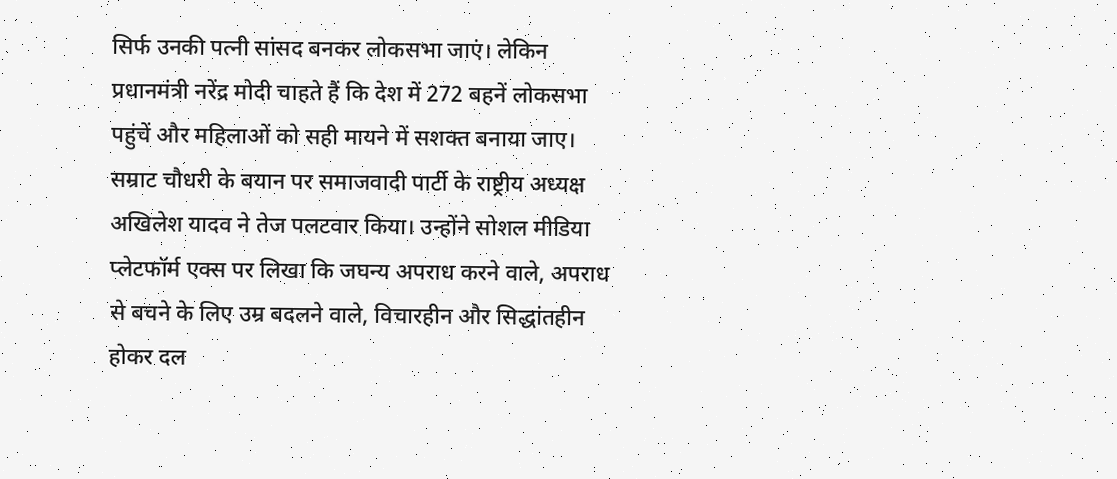सिर्फ उनकी पत्नी सांसद बनकर लोकसभा जाएं। लेकिन प्रधानमंत्री नरेंद्र मोदी चाहते हैं कि देश में 272 बहनें लोकसभा पहुंचें और महिलाओं को सही मायने में सशक्त बनाया जाए।
सम्राट चौधरी के बयान पर समाजवादी पार्टी के राष्ट्रीय अध्यक्ष अखिलेश यादव ने तेज पलटवार किया। उन्होंने सोशल मीडिया प्लेटफॉर्म एक्स पर लिखा कि जघन्य अपराध करने वाले, अपराध से बचने के लिए उम्र बदलने वाले, विचारहीन और सिद्धांतहीन होकर दल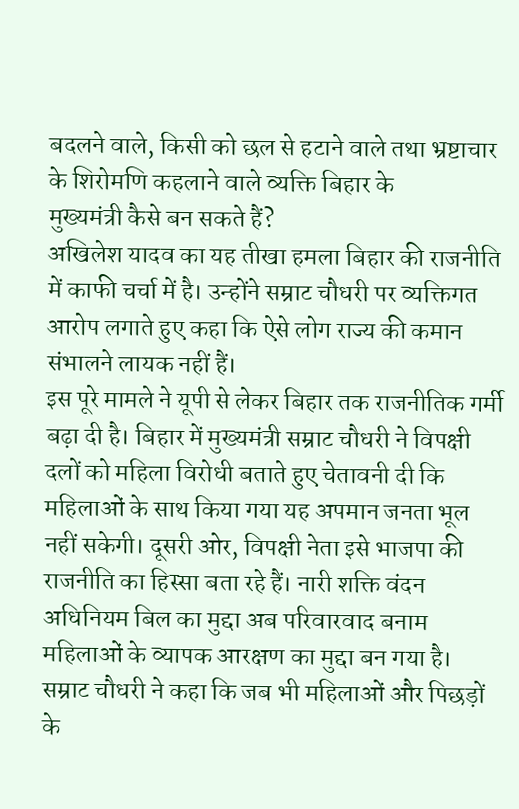बदलने वाले, किसी को छल से हटाने वाले तथा भ्रष्टाचार के शिरोमणि कहलाने वाले व्यक्ति बिहार के
मुख्यमंत्री कैसे बन सकते हैं?
अखिलेश यादव का यह तीखा हमला बिहार की राजनीति में काफी चर्चा में है। उन्होंने सम्राट चौधरी पर व्यक्तिगत आरोप लगाते हुए कहा कि ऐसे लोग राज्य की कमान संभालने लायक नहीं हैं।
इस पूरे मामले ने यूपी से लेकर बिहार तक राजनीतिक गर्मी बढ़ा दी है। बिहार में मुख्यमंत्री सम्राट चौधरी ने विपक्षी दलों को महिला विरोधी बताते हुए चेतावनी दी कि महिलाओं के साथ किया गया यह अपमान जनता भूल नहीं सकेगी। दूसरी ओर, विपक्षी नेता इसे भाजपा की राजनीति का हिस्सा बता रहे हैं। नारी शक्ति वंदन अधिनियम बिल का मुद्दा अब परिवारवाद बनाम महिलाओं के व्यापक आरक्षण का मुद्दा बन गया है। सम्राट चौधरी ने कहा कि जब भी महिलाओं और पिछड़ों के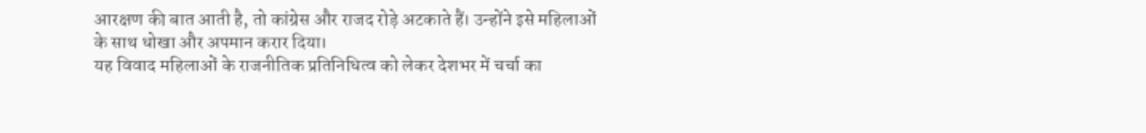आरक्षण की बात आती है, तो कांग्रेस और राजद रोड़े अटकाते हैं। उन्होंने इसे महिलाओं के साथ धोखा और अपमान करार दिया।
यह विवाद महिलाओं के राजनीतिक प्रतिनिधित्व को लेकर देशभर में चर्चा का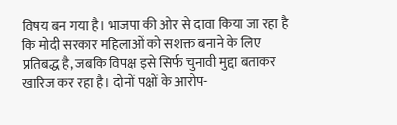विषय बन गया है। भाजपा की ओर से दावा किया जा रहा है कि मोदी सरकार महिलाओं को सशक्त बनाने के लिए प्रतिबद्ध है, जबकि विपक्ष इसे सिर्फ चुनावी मुद्दा बताकर खारिज कर रहा है। दोनों पक्षों के आरोप-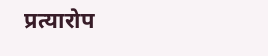प्रत्यारोप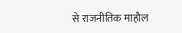से राजनीतिक माहौल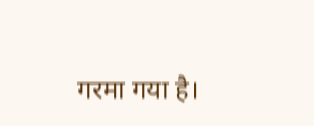गरमा गया है।